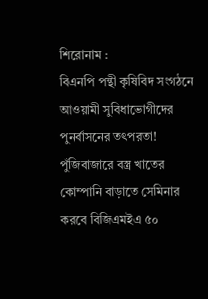শিরোনাম :
বিএনপি পন্থী কৃষিবিদ সংগঠনে আওয়ামী সুবিধাভোগীদের পুনর্বাসনের তৎপরতা! পুঁজিবাজারে বস্ত্র খাতের কোম্পানি বাড়াতে সেমিনার করবে বিজিএমইএ ৫০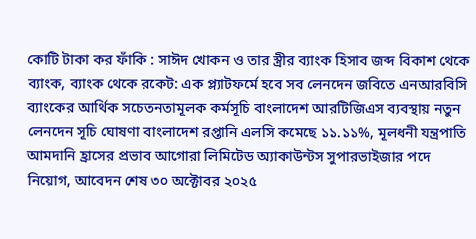কোটি টাকা কর ফাঁকি : সাঈদ খোকন ও তার স্ত্রীর ব্যাংক হিসাব জব্দ বিকাশ থেকে ব্যাংক, ব্যাংক থেকে রকেট: এক প্ল্যাটফর্মে হবে সব লেনদেন জবিতে এনআরবিসি ব্যাংকের আর্থিক সচেতনতামূলক কর্মসূচি বাংলাদেশ আরটিজিএস ব্যবস্থায় নতুন লেনদেন সূচি ঘোষণা বাংলাদেশ রপ্তানি এলসি কমেছে ১১.১১%, মূলধনী যন্ত্রপাতি আমদানি হ্রাসের প্রভাব আগোরা লিমিটেড অ্যাকাউন্টস সুপারভাইজার পদে নিয়োগ, আবেদন শেষ ৩০ অক্টোবর ২০২৫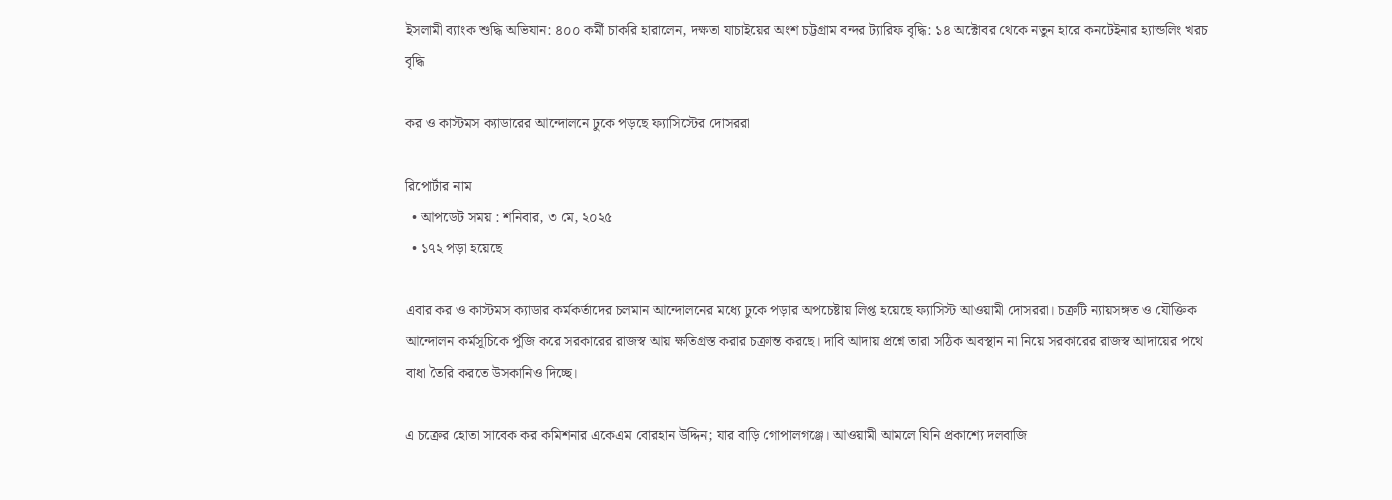ইসলামী ব্যাংক শুদ্ধি অভিযান: ৪০০ কর্মী চাকরি হারালেন, দক্ষতা যাচাইয়ের অংশ চট্টগ্রাম বন্দর ট্যারিফ বৃদ্ধি: ১৪ অক্টোবর থেকে নতুন হারে কনটেইনার হ্যান্ডলিং খরচ বৃদ্ধি

কর ও কাস্টমস ক্যাডারের আন্দোলনে ঢুকে পড়ছে ফ্যাসিস্টের দোসররা

রিপোর্টার নাম
  • আপডেট সময় : শনিবার, ৩ মে, ২০২৫
  • ১৭২ পড়া হয়েছে

এবার কর ও কাস্টমস ক্যাডার কর্মকর্তাদের চলমান আন্দোলনের মধ্যে ঢুকে পড়ার অপচেষ্টায় লিপ্ত হয়েছে ফ্যাসিস্ট আওয়ামী দোসররা। চক্রটি ন্যায়সঙ্গত ও যৌক্তিক আন্দোলন কর্মসূচিকে পুঁজি করে সরকারের রাজস্ব আয় ক্ষতিগ্রস্ত করার চক্রান্ত করছে। দাবি আদায় প্রশ্নে তারা সঠিক অবস্থান না নিয়ে সরকারের রাজস্ব আদায়ের পথে বাধা তৈরি করতে উসকানিও দিচ্ছে।

এ চক্রের হোতা সাবেক কর কমিশনার একেএম বোরহান উদ্দিন; যার বাড়ি গোপালগঞ্জে। আওয়ামী আমলে যিনি প্রকাশ্যে দলবাজি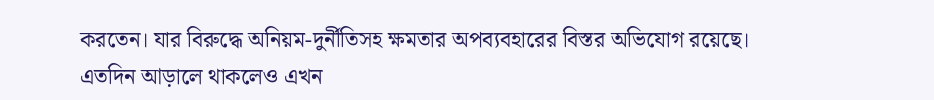করতেন। যার বিরুদ্ধে অনিয়ম-দুর্নীতিসহ ক্ষমতার অপব্যবহারের বিস্তর অভিযোগ রয়েছে। এতদিন আড়ালে থাকলেও এখন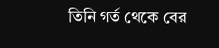তিনি গর্ত থেকে বের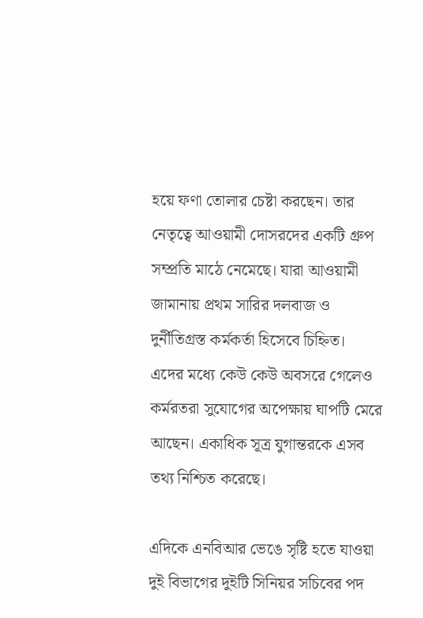হয়ে ফণা তোলার চেষ্টা করছেন। তার নেতৃত্বে আওয়ামী দোসরদের একটি গ্রুপ সম্প্রতি মাঠে নেমেছে। যারা আওয়ামী জামানায় প্রথম সারির দলবাজ ও দুর্নীতিগ্রস্ত কর্মকর্তা হিসেবে চিহ্নিত। এদের মধ্যে কেউ কেউ অবসরে গেলেও কর্মরতরা সুযোগের অপেক্ষায় ঘাপটি মেরে আছেন। একাধিক সূত্র যুগান্তরকে এসব তথ্য নিশ্চিত করেছে।

এদিকে এনবিআর ভেঙে সৃষ্টি হতে যাওয়া দুই বিভাগের দুইটি সিনিয়র সচিবের পদ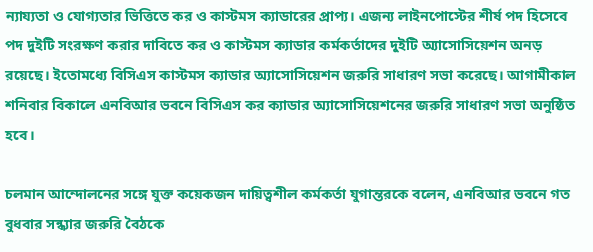ন্যায্যতা ও যোগ্যতার ভিত্তিতে কর ও কাস্টমস ক্যাডারের প্রাপ্য। এজন্য লাইনপোস্টের শীর্ষ পদ হিসেবে পদ দুইটি সংরক্ষণ করার দাবিতে কর ও কাস্টমস ক্যাডার কর্মকর্তাদের দুইটি অ্যাসোসিয়েশন অনড় রয়েছে। ইতোমধ্যে বিসিএস কাস্টমস ক্যাডার অ্যাসোসিয়েশন জরুরি সাধারণ সভা করেছে। আগামীকাল শনিবার বিকালে এনবিআর ভবনে বিসিএস কর ক্যাডার অ্যাসোসিয়েশনের জরুরি সাধারণ সভা অনুষ্ঠিত হবে।

চলমান আন্দোলনের সঙ্গে যুক্ত কয়েকজন দায়িত্বশীল কর্মকর্তা যুগান্তরকে বলেন, এনবিআর ভবনে গত বুধবার সন্ধ্যার জরুরি বৈঠকে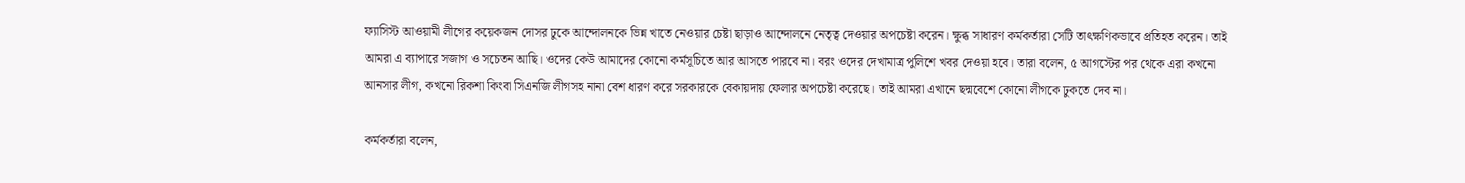ফ্যাসিস্ট আওয়ামী লীগের কয়েকজন দোসর ঢুকে আন্দোলনকে ভিন্ন খাতে নেওয়ার চেষ্টা ছাড়াও আন্দোলনে নেতৃত্ব দেওয়ার অপচেষ্টা করেন। ক্ষুব্ধ সাধারণ কর্মকর্তারা সেটি তাৎক্ষণিকভাবে প্রতিহত করেন। তাই আমরা এ ব্যাপারে সজাগ ও সচেতন আছি। ওদের কেউ আমাদের কোনো কর্মসূচিতে আর আসতে পারবে না। বরং ওদের দেখামাত্র পুলিশে খবর দেওয়া হবে। তারা বলেন, ৫ আগস্টের পর থেকে এরা কখনো আনসার লীগ, কখনো রিকশা কিংবা সিএনজি লীগসহ নানা বেশ ধারণ করে সরকারকে বেকায়দায় ফেলার অপচেষ্টা করেছে। তাই আমরা এখানে ছদ্মবেশে কোনো লীগকে ঢুকতে দেব না।

কর্মকর্তারা বলেন,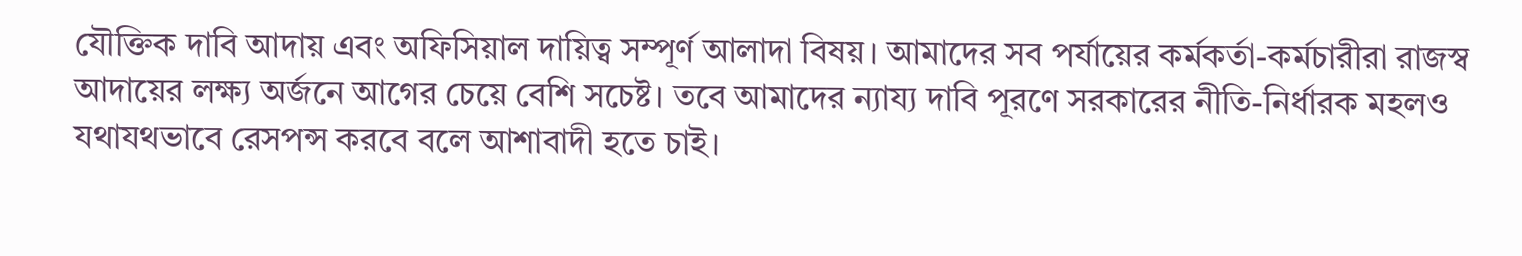যৌক্তিক দাবি আদায় এবং অফিসিয়াল দায়িত্ব সম্পূর্ণ আলাদা বিষয়। আমাদের সব পর্যায়ের কর্মকর্তা-কর্মচারীরা রাজস্ব আদায়ের লক্ষ্য অর্জনে আগের চেয়ে বেশি সচেষ্ট। তবে আমাদের ন্যায্য দাবি পূরণে সরকারের নীতি-নির্ধারক মহলও যথাযথভাবে রেসপন্স করবে বলে আশাবাদী হতে চাই।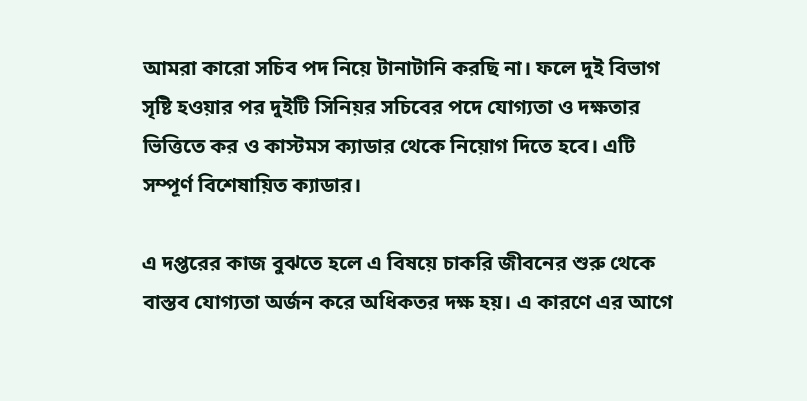আমরা কারো সচিব পদ নিয়ে টানাটানি করছি না। ফলে দুই বিভাগ সৃষ্টি হওয়ার পর দুইটি সিনিয়র সচিবের পদে যোগ্যতা ও দক্ষতার ভিত্তিতে কর ও কাস্টমস ক্যাডার থেকে নিয়োগ দিতে হবে। এটি সম্পূর্ণ বিশেষায়িত ক্যাডার।

এ দপ্তরের কাজ বুঝতে হলে এ বিষয়ে চাকরি জীবনের শুরু থেকে বাস্তব যোগ্যতা অর্জন করে অধিকতর দক্ষ হয়। এ কারণে এর আগে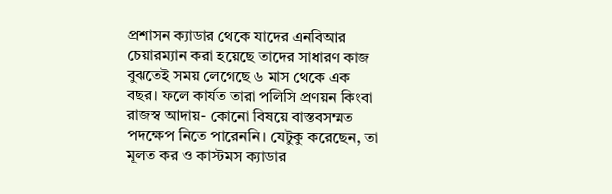প্রশাসন ক্যাডার থেকে যাদের এনবিআর চেয়ারম্যান করা হয়েছে তাদের সাধারণ কাজ বুঝতেই সময় লেগেছে ৬ মাস থেকে এক বছর। ফলে কার্যত তারা পলিসি প্রণয়ন কিংবা রাজস্ব আদায়- কোনো বিষয়ে বাস্তবসম্মত পদক্ষেপ নিতে পারেননি। যেটুকু করেছেন, তা মূলত কর ও কাস্টমস ক্যাডার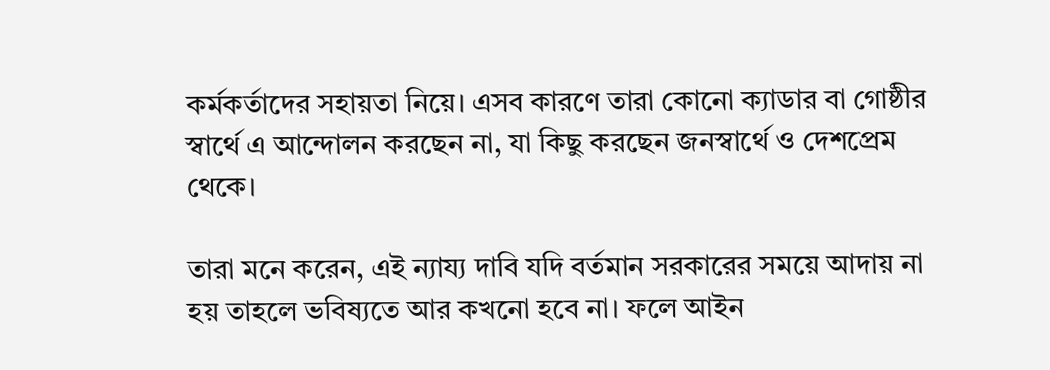কর্মকর্তাদের সহায়তা নিয়ে। এসব কারণে তারা কোনো ক্যাডার বা গোষ্ঠীর স্বার্থে এ আন্দোলন করছেন না, যা কিছু করছেন জনস্বার্থে ও দেশপ্রেম থেকে।

তারা মনে করেন, এই ন্যায্য দাবি যদি বর্তমান সরকারের সময়ে আদায় না হয় তাহলে ভবিষ্যতে আর কখনো হবে না। ফলে আইন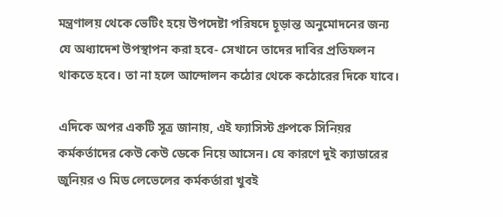মন্ত্রণালয় থেকে ভেটিং হয়ে উপদেষ্টা পরিষদে চূড়ান্ত অনুমোদনের জন্য যে অধ্যাদেশ উপস্থাপন করা হবে- সেখানে তাদের দাবির প্রতিফলন থাকতে হবে। তা না হলে আন্দোলন কঠোর থেকে কঠোরের দিকে যাবে।

এদিকে অপর একটি সূত্র জানায়, এই ফ্যাসিস্ট গ্রুপকে সিনিয়র কর্মকর্তাদের কেউ কেউ ডেকে নিয়ে আসেন। যে কারণে দুই ক্যাডারের জুনিয়র ও মিড লেভেলের কর্মকর্তারা খুবই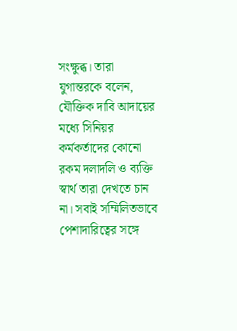সংক্ষুব্ধ। তারা যুগান্তরকে বলেন, যৌক্তিক দাবি আদায়ের মধ্যে সিনিয়র কর্মকর্তাদের কোনো রকম দলাদলি ও ব্যক্তি স্বার্থ তারা দেখতে চান না। সবাই সম্মিলিতভাবে পেশাদারিত্বের সঙ্গে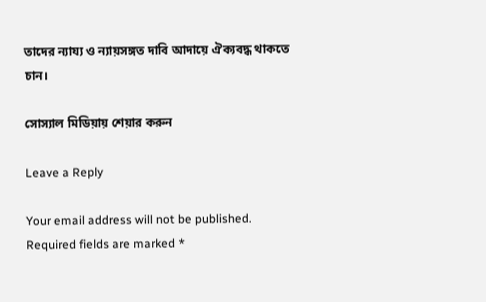তাদের ন্যায্য ও ন্যায়সঙ্গত দাবি আদায়ে ঐক্যবদ্ধ থাকতে চান।

সোস্যাল মিডিয়ায় শেয়ার করুন

Leave a Reply

Your email address will not be published. Required fields are marked *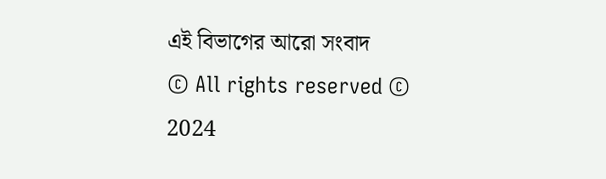এই বিভাগের আরো সংবাদ
© All rights reserved © 2024